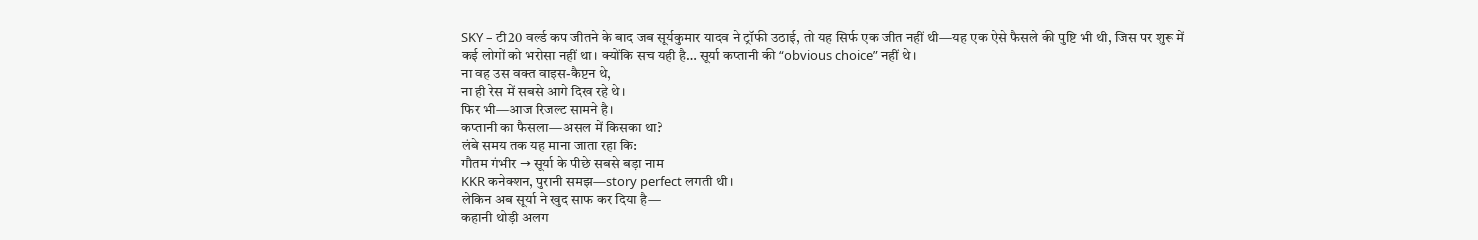SKY – टी20 वर्ल्ड कप जीतने के बाद जब सूर्यकुमार यादव ने ट्रॉफी उठाई, तो यह सिर्फ एक जीत नहीं थी—यह एक ऐसे फैसले की पुष्टि भी थी, जिस पर शुरू में कई लोगों को भरोसा नहीं था। क्योंकि सच यही है… सूर्या कप्तानी की “obvious choice” नहीं थे।
ना वह उस वक्त वाइस-कैप्टन थे,
ना ही रेस में सबसे आगे दिख रहे थे।
फिर भी—आज रिजल्ट सामने है।
कप्तानी का फैसला—असल में किसका था?
लंबे समय तक यह माना जाता रहा कि:
गौतम गंभीर → सूर्या के पीछे सबसे बड़ा नाम
KKR कनेक्शन, पुरानी समझ—story perfect लगती थी।
लेकिन अब सूर्या ने खुद साफ कर दिया है—
कहानी थोड़ी अलग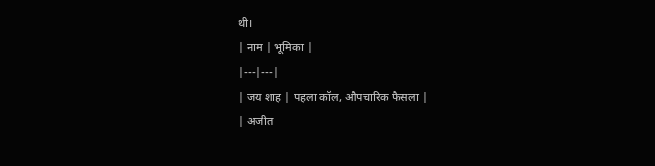थी।
| नाम | भूमिका |
|---|---|
| जय शाह | पहला कॉल, औपचारिक फैसला |
| अजीत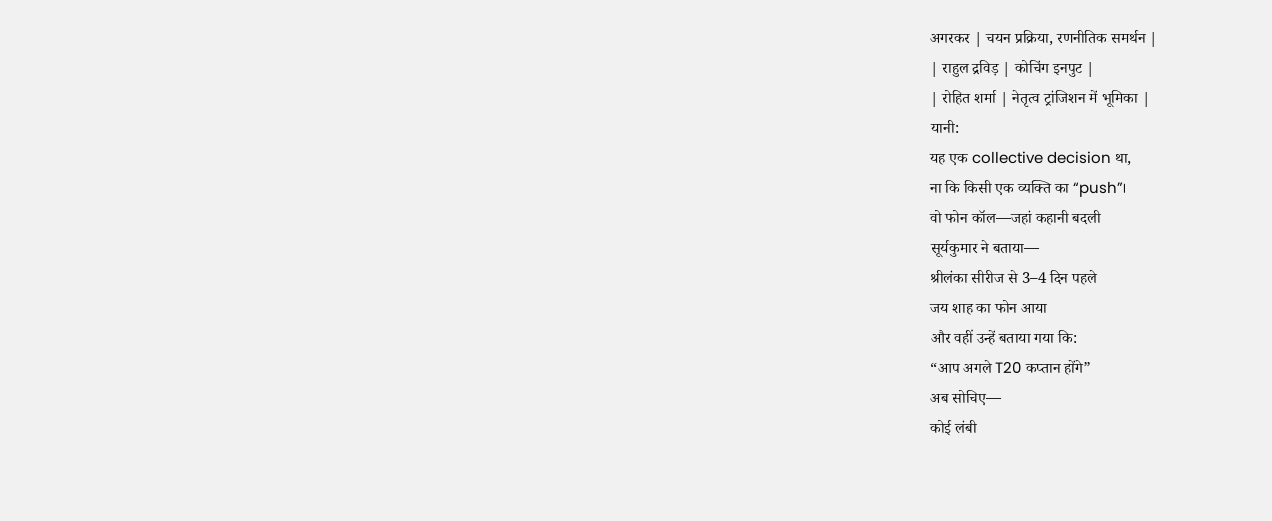अगरकर | चयन प्रक्रिया, रणनीतिक समर्थन |
| राहुल द्रविड़ | कोचिंग इनपुट |
| रोहित शर्मा | नेतृत्व ट्रांजिशन में भूमिका |
यानी:
यह एक collective decision था,
ना कि किसी एक व्यक्ति का “push”।
वो फोन कॉल—जहां कहानी बदली
सूर्यकुमार ने बताया—
श्रीलंका सीरीज से 3–4 दिन पहले
जय शाह का फोन आया
और वहीं उन्हें बताया गया कि:
“आप अगले T20 कप्तान होंगे”
अब सोचिए—
कोई लंबी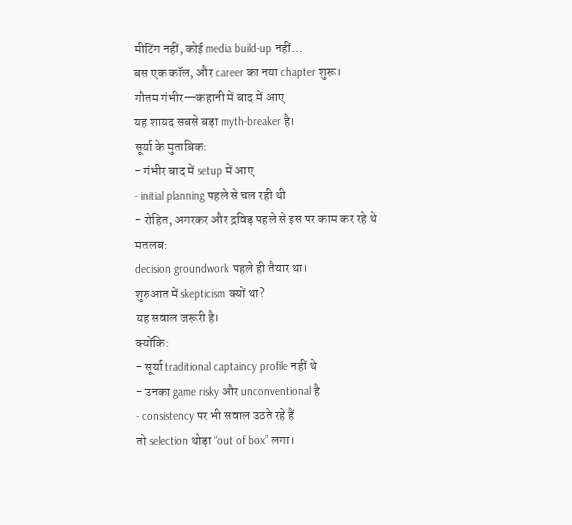मीटिंग नहीं, कोई media build-up नहीं…
बस एक कॉल, और career का नया chapter शुरू।
गौतम गंभीर—कहानी में बाद में आए
यह शायद सबसे बड़ा myth-breaker है।
सूर्या के मुताबिक:
- गंभीर बाद में setup में आए
- initial planning पहले से चल रही थी
- रोहित, अगरकर और द्रविड़ पहले से इस पर काम कर रहे थे
मतलब:
decision groundwork पहले ही तैयार था।
शुरुआत में skepticism क्यों था?
यह सवाल जरूरी है।
क्योंकि:
- सूर्या traditional captaincy profile नहीं थे
- उनका game risky और unconventional है
- consistency पर भी सवाल उठते रहे हैं
तो selection थोड़ा “out of box” लगा।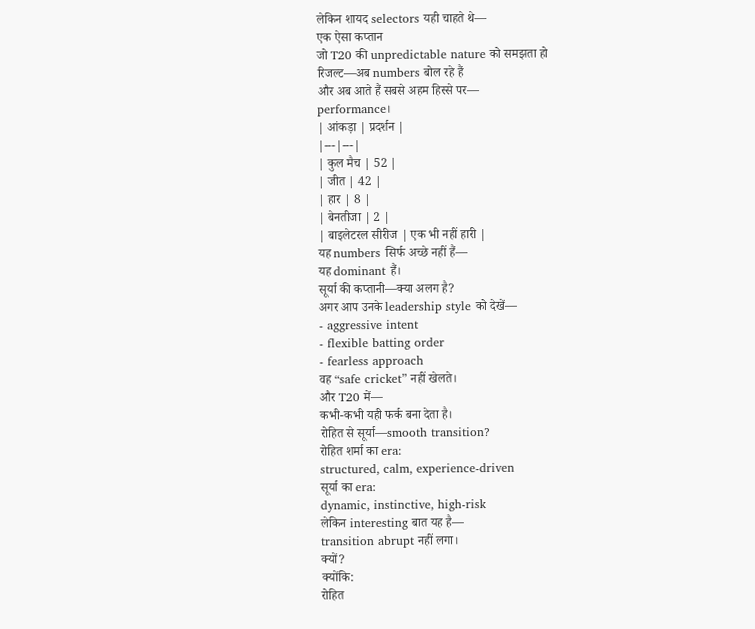लेकिन शायद selectors यही चाहते थे—
एक ऐसा कप्तान
जो T20 की unpredictable nature को समझता हो
रिजल्ट—अब numbers बोल रहे हैं
और अब आते हैं सबसे अहम हिस्से पर—
performance।
| आंकड़ा | प्रदर्शन |
|---|---|
| कुल मैच | 52 |
| जीत | 42 |
| हार | 8 |
| बेनतीजा | 2 |
| बाइलेटरल सीरीज | एक भी नहीं हारी |
यह numbers सिर्फ अच्छे नहीं हैं—
यह dominant हैं।
सूर्या की कप्तानी—क्या अलग है?
अगर आप उनके leadership style को देखें—
- aggressive intent
- flexible batting order
- fearless approach
वह “safe cricket” नहीं खेलते।
और T20 में—
कभी-कभी यही फर्क बना देता है।
रोहित से सूर्या—smooth transition?
रोहित शर्मा का era:
structured, calm, experience-driven
सूर्या का era:
dynamic, instinctive, high-risk
लेकिन interesting बात यह है—
transition abrupt नहीं लगा।
क्यों?
क्योंकि:
रोहित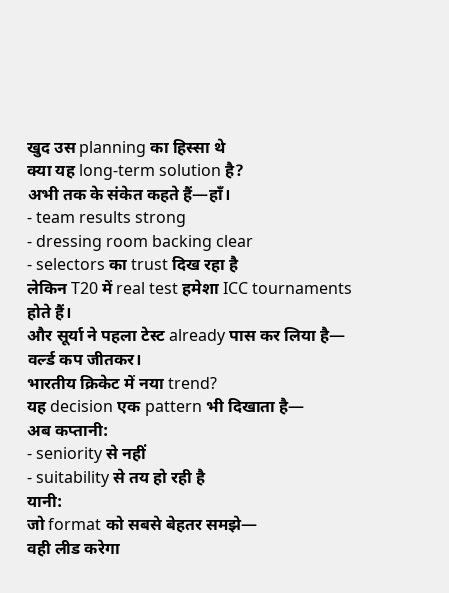खुद उस planning का हिस्सा थे
क्या यह long-term solution है?
अभी तक के संकेत कहते हैं—हाँ।
- team results strong
- dressing room backing clear
- selectors का trust दिख रहा है
लेकिन T20 में real test हमेशा ICC tournaments होते हैं।
और सूर्या ने पहला टेस्ट already पास कर लिया है—
वर्ल्ड कप जीतकर।
भारतीय क्रिकेट में नया trend?
यह decision एक pattern भी दिखाता है—
अब कप्तानी:
- seniority से नहीं
- suitability से तय हो रही है
यानी:
जो format को सबसे बेहतर समझे—
वही लीड करेगा